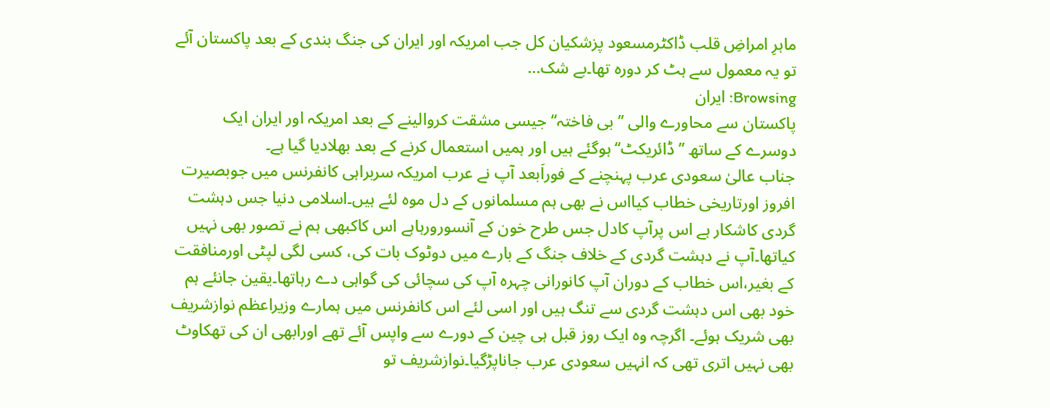ماہرِ امراضِ قلب ڈاکٹرمسعود پزشکیان کل جب امریکہ اور ایران کی جنگ بندی کے بعد پاکستان آئے تو یہ معمول سے ہٹ کر دورہ تھا۔بے شک…
Browsing: ایران
پاکستان سے محاورے والی ’’بی فاختہ‘‘ جیسی مشقت کروالینے کے بعد امریکہ اور ایران ایک دوسرے کے ساتھ ’’ڈائریکٹ‘‘ ہوگئے ہیں اور ہمیں استعمال کرنے کے بعد بھلادیا گیا ہے۔
جناب عالیٰ سعودی عرب پہنچنے کے فوراَبعد آپ نے عرب امریکہ سربراہی کانفرنس میں جوبصیرت افروز اورتاریخی خطاب کیااس نے بھی ہم مسلمانوں کے دل موہ لئے ہیں۔اسلامی دنیا جس دہشت گردی کاشکار ہے اس پرآپ کادل جس طرح خون کے آنسورورہاہے اس کاکبھی ہم نے تصور بھی نہیں کیاتھا۔آپ نے دہشت گردی کے خلاف جنگ کے بارے میں دوٹوک بات کی، کسی لگی لپٹی اورمنافقت کے بغیر،اس خطاب کے دوران آپ کانورانی چہرہ آپ کی سچائی کی گواہی دے رہاتھا۔یقین جانئے ہم خود بھی اس دہشت گردی سے تنگ ہیں اور اسی لئے اس کانفرنس میں ہمارے وزیراعظم نوازشریف بھی شریک ہوئے۔ اگرچہ وہ ایک روز قبل ہی چین کے دورے سے واپس آئے تھے اورابھی ان کی تھکاوٹ بھی نہیں اتری تھی کہ انہیں سعودی عرب جاناپڑگیا۔نوازشریف تو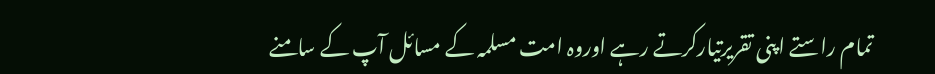تمام راستے اپنی تقریرتیارکرتے رہے اوروہ امت مسلمہ کے مسائل آپ کے سامنے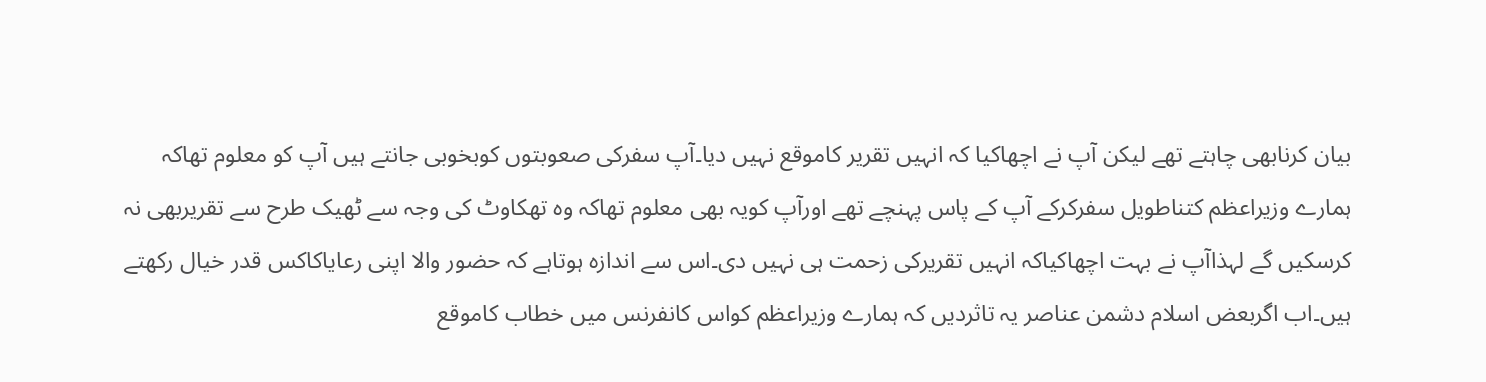بیان کرنابھی چاہتے تھے لیکن آپ نے اچھاکیا کہ انہیں تقریر کاموقع نہیں دیا۔آپ سفرکی صعوبتوں کوبخوبی جانتے ہیں آپ کو معلوم تھاکہ ہمارے وزیراعظم کتناطویل سفرکرکے آپ کے پاس پہنچے تھے اورآپ کویہ بھی معلوم تھاکہ وہ تھکاوٹ کی وجہ سے ٹھیک طرح سے تقریربھی نہ کرسکیں گے لہذاآپ نے بہت اچھاکیاکہ انہیں تقریرکی زحمت ہی نہیں دی۔اس سے اندازہ ہوتاہے کہ حضور والا اپنی رعایاکاکس قدر خیال رکھتے ہیں۔اب اگربعض اسلام دشمن عناصر یہ تاثردیں کہ ہمارے وزیراعظم کواس کانفرنس میں خطاب کاموقع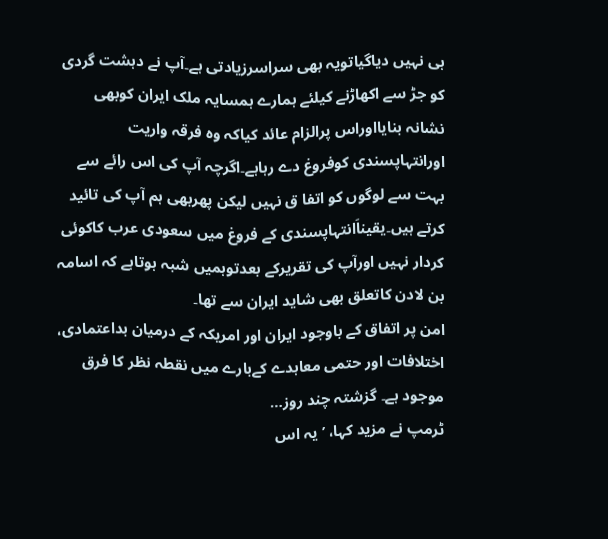ہی نہیں دیاگیاتویہ بھی سراسرزیادتی ہے۔آپ نے دہشت گردی کو جڑ سے اکھاڑنے کیلئے ہمارے ہمسایہ ملک ایران کوبھی نشانہ بنایااوراس پرالزام عائد کیاکہ وہ فرقہ واریت اورانتہاپسندی کوفروغ دے رہاہے۔اگرچہ آپ کی اس رائے سے بہت سے لوگوں کو اتفا ق نہیں لیکن پھربھی ہم آپ کی تائید کرتے ہیں۔یقیناَانتہاپسندی کے فروغ میں سعودی عرب کاکوئی کردار نہیں اورآپ کی تقریرکے بعدتوہمیں شبہ ہوتاہے کہ اسامہ بن لادن کاتعلق بھی شاید ایران سے تھا۔
امن پر اتفاق کے باوجود ایران اور امریکہ کے درمیان بداعتمادی، اختلافات اور حتمی معاہدے کےبارے میں نقطہ نظر کا فرق موجود ہے۔ گزشتہ چند روز…
ٹرمپ نے مزید کہا، ’یہ اس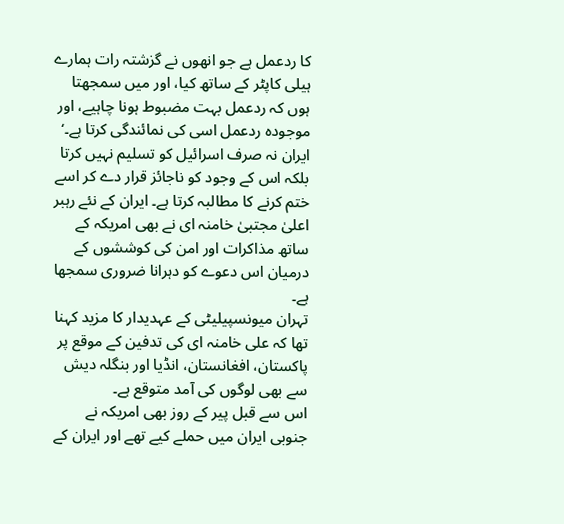کا ردعمل ہے جو انھوں نے گزشتہ رات ہمارے ہیلی کاپٹر کے ساتھ کیا، اور میں سمجھتا ہوں کہ ردعمل بہت مضبوط ہونا چاہیے، اور موجودہ ردعمل اسی کی نمائندگی کرتا ہے۔‘
ایران نہ صرف اسرائیل کو تسلیم نہیں کرتا بلکہ اس کے وجود کو ناجائز قرار دے کر اسے ختم کرنے کا مطالبہ کرتا ہے۔ ایران کے نئے رہبر اعلیٰ مجتبیٰ خامنہ ای نے بھی امریکہ کے ساتھ مذاکرات اور امن کی کوششوں کے درمیان اس دعوے کو دہرانا ضروری سمجھا ہے۔
تہران میونسپیلیٹی کے عہدیدار کا مزید کہنا تھا کہ علی خامنہ ای کی تدفین کے موقع پر پاکستان، افغانستان، انڈیا اور بنگلہ دیش سے بھی لوگوں کی آمد متوقع ہے۔
اس سے قبل پیر کے روز بھی امریکہ نے جنوبی ایران میں حملے کیے تھے اور ایران کے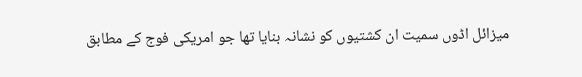میزائل اڈوں سمیت ان کشتیوں کو نشانہ بنایا تھا جو امریکی فوج کے مطابق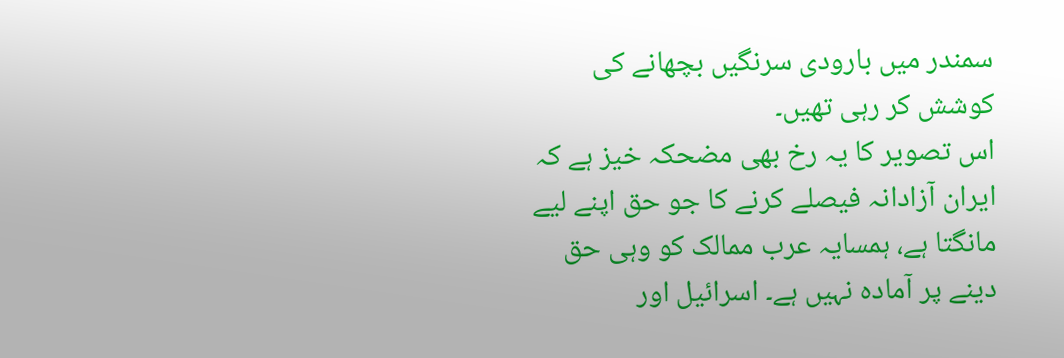سمندر میں بارودی سرنگیں بچھانے کی کوشش کر رہی تھیں۔
اس تصویر کا یہ رخ بھی مضحکہ خیز ہے کہ ایران آزادانہ فیصلے کرنے کا جو حق اپنے لیے مانگتا ہے، ہمسایہ عرب ممالک کو وہی حق دینے پر آمادہ نہیں ہے۔ اسرائیل اور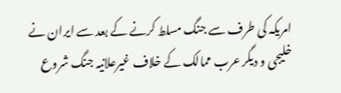امریکہ کی طرف سے جنگ مسلط کرنے کے بعد سے ایران نے خلیجی و دیگر عرب ممالک کے خلاف غیرعلانیہ جنگ شروع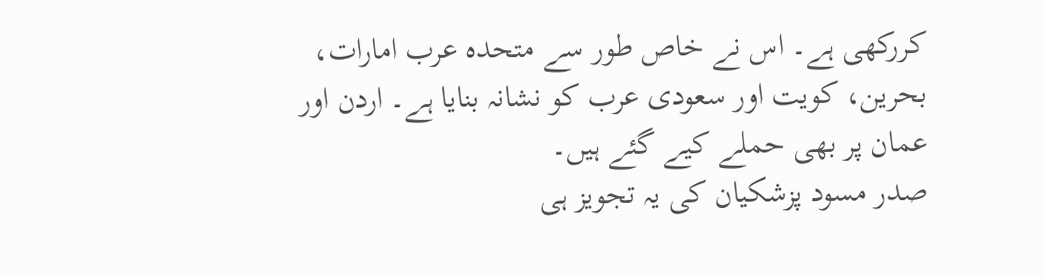کررکھی ہے۔ اس نے خاص طور سے متحدہ عرب امارات، بحرین، کویت اور سعودی عرب کو نشانہ بنایا ہے۔ اردن اور عمان پر بھی حملے کیے گئے ہیں۔
صدر مسود پزشکیان کی یہ تجویز ہی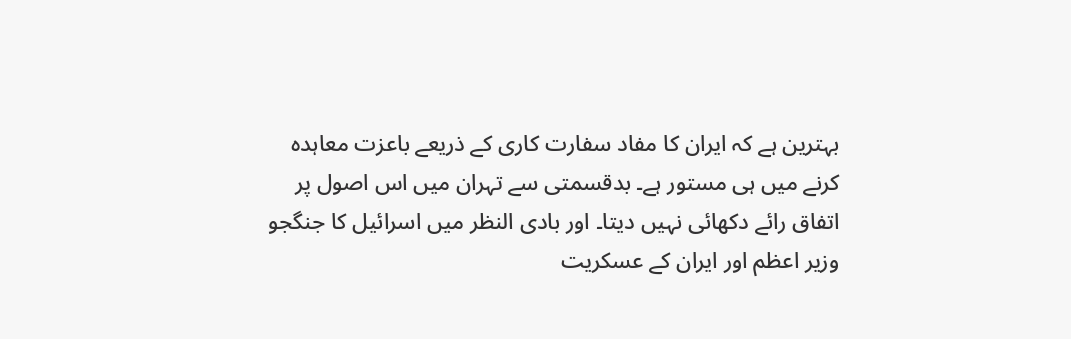بہترین ہے کہ ایران کا مفاد سفارت کاری کے ذریعے باعزت معاہدہ کرنے میں ہی مستور ہے۔ بدقسمتی سے تہران میں اس اصول پر اتفاق رائے دکھائی نہیں دیتا۔ اور بادی النظر میں اسرائیل کا جنگجو وزیر اعظم اور ایران کے عسکریت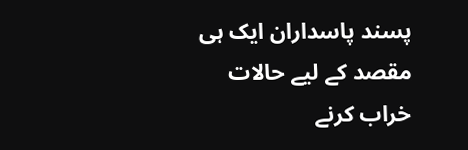پسند پاسداران ایک ہی مقصد کے لیے حالات خراب کرنے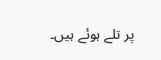پر تلے ہوئے ہیں۔